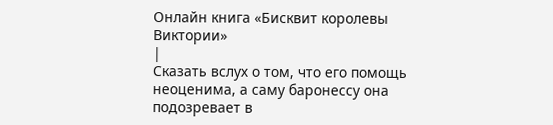Онлайн книга «Бисквит королевы Виктории»
|
Сказать вслух о том, что его помощь неоценима, а саму баронессу она подозревает в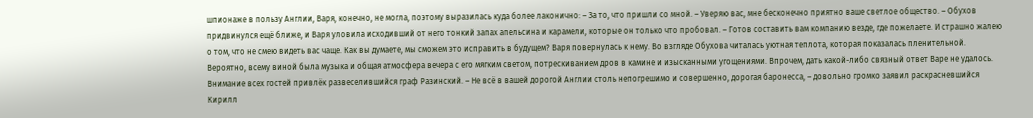шпионаже в пользу Англии, Варя, конечно, не могла, поэтому выразилась куда более лаконично: – За то, что пришли со мной. – Уверяю вас, мне бесконечно приятно ваше светлое общество. – Обухов придвинулся ещё ближе, и Варя уловила исходивший от него тонкий запах апельсина и карамели, которые он только что пробовал. – Готов составить вам компанию везде, где пожелаете. И страшно жалею о том, что не смею видеть вас чаще. Как вы думаете, мы сможем это исправить в будущем? Варя повернулась к нему. Во взгляде Обухова читалась уютная теплота, которая показалась пленительной. Вероятно, всему виной была музыка и общая атмосфера вечера с его мягким светом, потрескиванием дров в камине и изысканными угощениями. Впрочем, дать какой-либо связный ответ Варе не удалось. Внимание всех гостей привлёк развеселившийся граф Разинский. – Не всё в вашей дорогой Англии столь непогрешимо и совершенно, дорогая баронесса, – довольно громко заявил раскрасневшийся Кирилл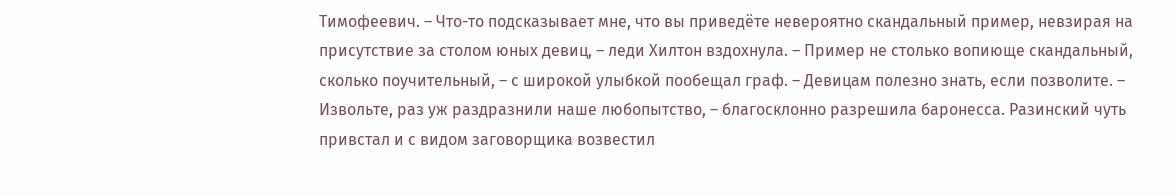Тимофеевич. – Что-то подсказывает мне, что вы приведёте невероятно скандальный пример, невзирая на присутствие за столом юных девиц, – леди Хилтон вздохнула. – Пример не столько вопиюще скандальный, сколько поучительный, – с широкой улыбкой пообещал граф. – Девицам полезно знать, если позволите. – Извольте, раз уж раздразнили наше любопытство, – благосклонно разрешила баронесса. Разинский чуть привстал и с видом заговорщика возвестил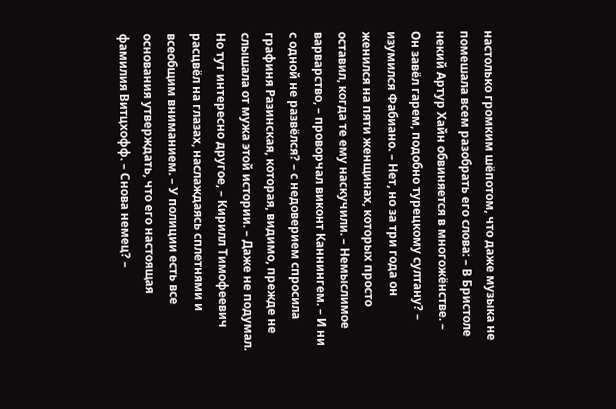настолько громким шёпотом, что даже музыка не помешала всем разобрать его слова: – В Бристоле некий Артур Хайн обвиняется в многожёнстве. – Он завёл гарем, подобно турецкому султану? – изумился Фабиано. – Нет, но за три года он женился на пяти женщинах, которых просто оставил, когда те ему наскучили. – Немыслимое варварство, – проворчал виконт Каннингем. – И ни с одной не развёлся? – с недоверием спросила графиня Разинская, которая, видимо, прежде не слышала от мужа этой истории. – Даже не подумал. Но тут интересно другое, – Кирилл Тимофеевич расцвёл на глазах, наслаждаясь сплетнями и всеобщим вниманием. – У полиции есть все основания утверждать, что его настоящая фамилия Витцхофф. – Снова немец? –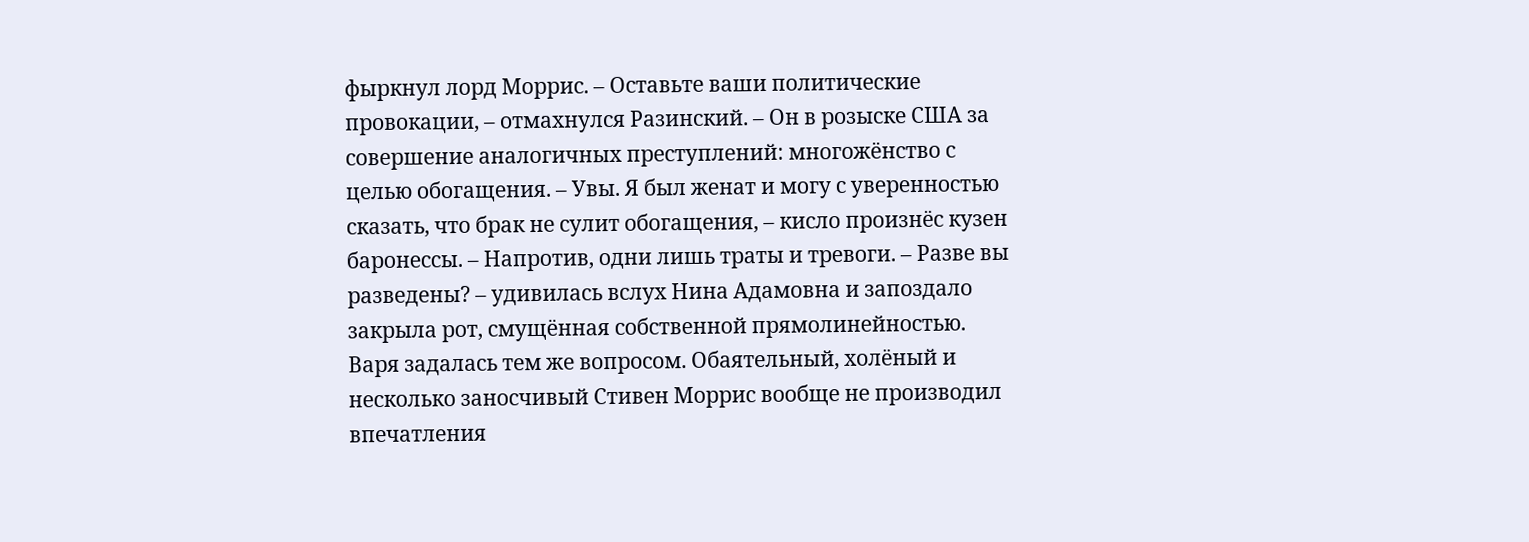фыркнул лорд Моррис. – Оставьте ваши политические провокации, – отмахнулся Разинский. – Он в розыске США за совершение аналогичных преступлений: многожёнство с целью обогащения. – Увы. Я был женат и могу с уверенностью сказать, что брак не сулит обогащения, – кисло произнёс кузен баронессы. – Напротив, одни лишь траты и тревоги. – Разве вы разведены? – удивилась вслух Нина Адамовна и запоздало закрыла рот, смущённая собственной прямолинейностью. Варя задалась тем же вопросом. Обаятельный, холёный и несколько заносчивый Стивен Моррис вообще не производил впечатления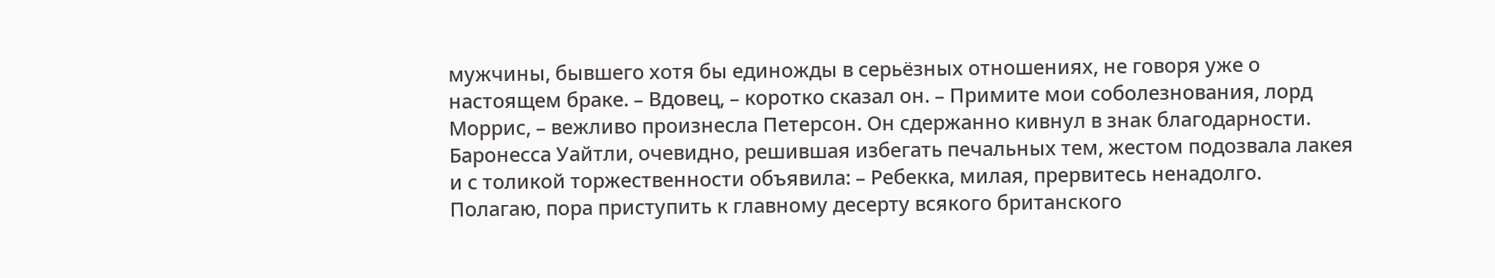мужчины, бывшего хотя бы единожды в серьёзных отношениях, не говоря уже о настоящем браке. – Вдовец, – коротко сказал он. – Примите мои соболезнования, лорд Моррис, – вежливо произнесла Петерсон. Он сдержанно кивнул в знак благодарности. Баронесса Уайтли, очевидно, решившая избегать печальных тем, жестом подозвала лакея и с толикой торжественности объявила: – Ребекка, милая, прервитесь ненадолго. Полагаю, пора приступить к главному десерту всякого британского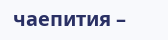чаепития –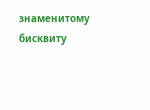знаменитому бисквиту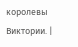королевы Виктории. |